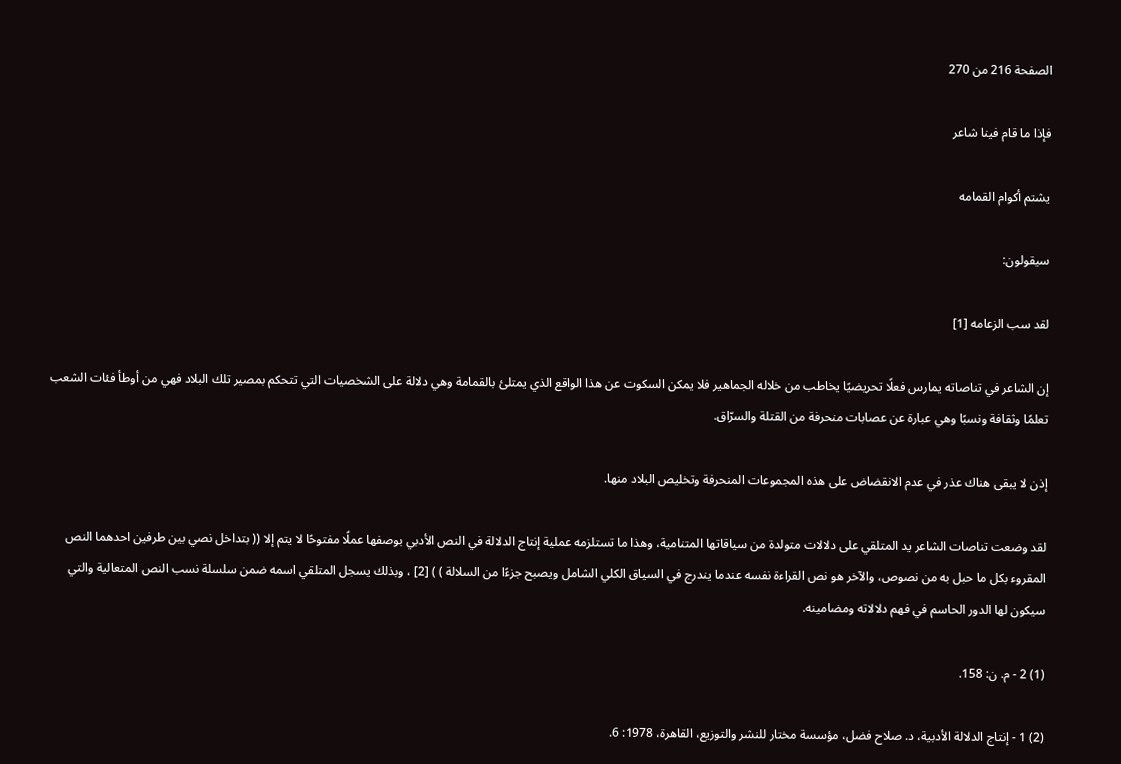الصفحة 216 من 270

فإذا ما قام فينا شاعر

يشتم أكوام القمامه

سيقولون:

لقد سب الزعامه [1]

إن الشاعر في تناصاته يمارس فعلًا تحريضيًا يخاطب من خلاله الجماهير فلا يمكن السكوت عن هذا الواقع الذي يمتلئ بالقمامة وهي دلالة على الشخصيات التي تتحكم بمصير تلك البلاد فهي من أوطأ فئات الشعب تعلمًا وثقافة ونسبًا وهي عبارة عن عصابات منحرفة من القتلة والسرّاق.

إذن لا يبقى هناك عذر في عدم الانقضاض على هذه المجموعات المنحرفة وتخليص البلاد منها.

لقد وضعت تناصات الشاعر يد المتلقي على دلالات متولدة من سياقاتها المتنامية، وهذا ما تستلزمه عملية إنتاج الدلالة في النص الأدبي بوصفها عملًا مفتوحًا لا يتم إلا (( بتداخل نصي بين طرفين احدهما النص المقروء بكل ما حبل به من نصوص، والآخر هو نص القراءة نفسه عندما يندرج في السياق الكلي الشامل ويصبح جزءًا من السلالة ) ) [2] ، وبذلك يسجل المتلقي اسمه ضمن سلسلة نسب النص المتعالية والتي سيكون لها الدور الحاسم في فهم دلالاته ومضامينه.

(1) 2 - م. ن: 158.

(2) 1 - إنتاج الدلالة الأدبية، د. صلاح فضل، مؤسسة مختار للنشر والتوزيع، القاهرة، 1978: 6.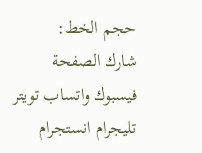حجم الخط:
شارك الصفحة
فيسبوك واتساب تويتر تليجرام انستجرام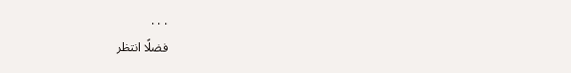. . .
فضلًا انتظر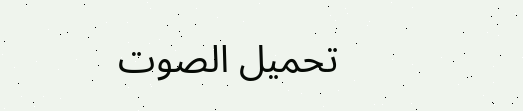تحميل الصوت